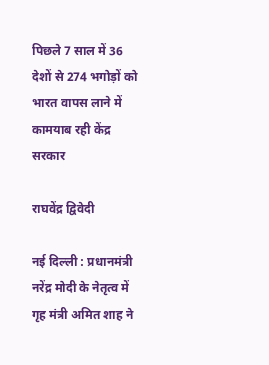पिछले 7 साल में 36 देशों से 274 भगोड़ों को भारत वापस लाने में कामयाब रही केंद्र सरकार

राघवेंद्र द्विवेदी

नई दिल्ली : प्रधानमंत्री नरेंद्र मोदी के नेतृत्व में गृह मंत्री अमित शाह ने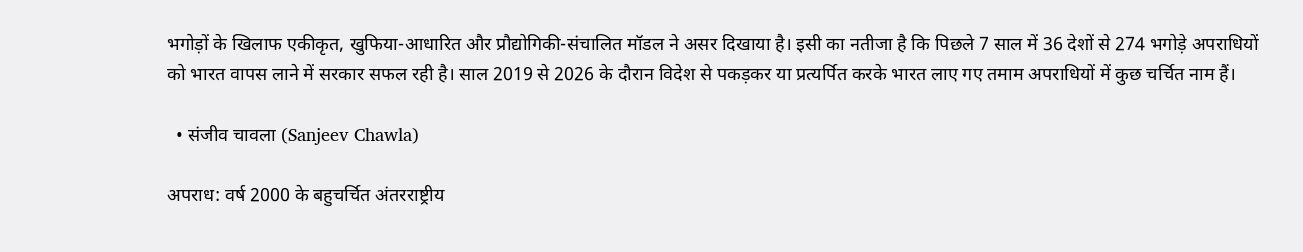भगोड़ों के खिलाफ एकीकृत, खुफिया-आधारित और प्रौद्योगिकी-संचालित मॉडल ने असर दिखाया है। इसी का नतीजा है कि पिछले 7 साल में 36 देशों से 274 भगोड़े अपराधियों को भारत वापस लाने में सरकार सफल रही है। साल 2019 से 2026 के दौरान विदेश से पकड़कर या प्रत्यर्पित करके भारत लाए गए तमाम अपराधियों में कुछ चर्चित नाम हैं।

  • संजीव चावला (Sanjeev Chawla)

अपराध: वर्ष 2000 के बहुचर्चित अंतरराष्ट्रीय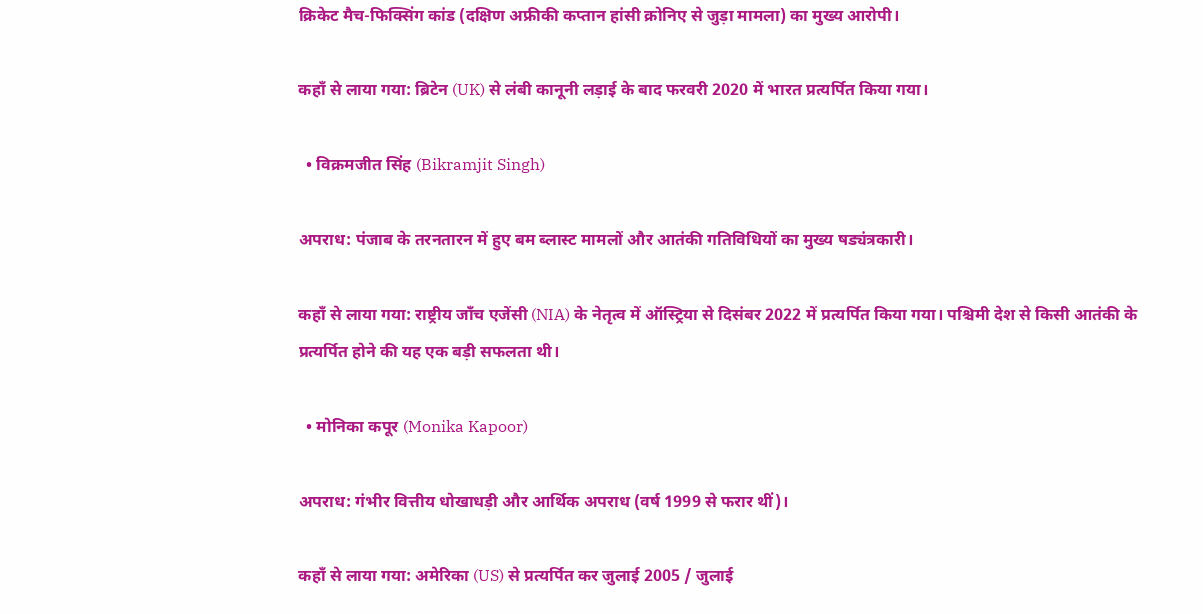क्रिकेट मैच-फिक्सिंग कांड (दक्षिण अफ्रीकी कप्तान हांसी क्रोनिए से जुड़ा मामला) का मुख्य आरोपी।

कहाँ से लाया गया: ब्रिटेन (UK) से लंबी कानूनी लड़ाई के बाद फरवरी 2020 में भारत प्रत्यर्पित किया गया।

  • विक्रमजीत सिंह (Bikramjit Singh)

अपराध: पंजाब के तरनतारन में हुए बम ब्लास्ट मामलों और आतंकी गतिविधियों का मुख्य षड्यंत्रकारी।

कहाँ से लाया गया: राष्ट्रीय जाँच एजेंसी (NIA) के नेतृत्व में ऑस्ट्रिया से दिसंबर 2022 में प्रत्यर्पित किया गया। पश्चिमी देश से किसी आतंकी के प्रत्यर्पित होने की यह एक बड़ी सफलता थी।

  • मोनिका कपूर (Monika Kapoor)

अपराध: गंभीर वित्तीय धोखाधड़ी और आर्थिक अपराध (वर्ष 1999 से फरार थीं)।

कहाँ से लाया गया: अमेरिका (US) से प्रत्यर्पित कर जुलाई 2005 / जुलाई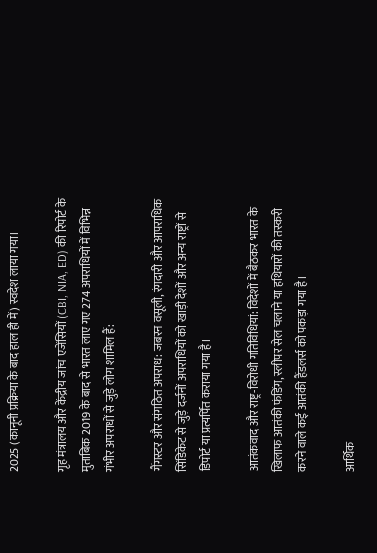2025 (कानूनी प्रक्रिया के बाद हाल ही में) स्वदेश लाया गया।

गृह मंत्रालय और केंद्रीय जांच एजेंसियों (CBI, NIA, ED) की रिपोर्ट के मुताबिक 2019 के बाद से भारत लाए गए 274 अपराधियों में विभिन्न गंभीर अपराधों से जुड़े लोग शामिल हैं:

गैंगस्टर और संगठित अपराध: जबरन वसूली, रंगदारी और आपराधिक सिंडिकेट से जुड़े दर्जनों अपराधियों को खाड़ी देशों और अन्य राष्ट्रों से डिपोर्ट या प्रत्यर्पित कराया गया है।

आतंकवाद और राष्ट्र-विरोधी गतिविधियां: विदेशों में बैठकर भारत के खिलाफ आतंकी फंडिंग, स्लीपर सेल चलाने या हथियारों की तस्करी करने वाले कई आतंकी हैंडलर्स को पकड़ा गया है।

आर्थिक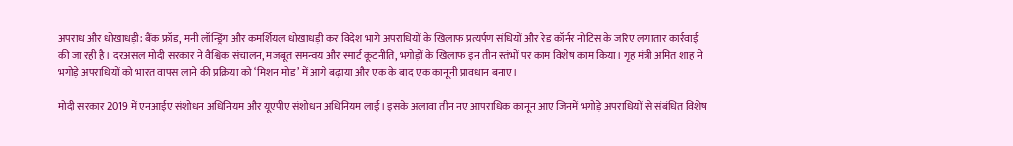अपराध और धोखाधड़ी: बैंक फ्रॉड, मनी लॉन्ड्रिंग और कमर्शियल धोखाधड़ी कर विदेश भागे अपराधियों के खिलाफ प्रत्यर्पण संधियों और रेड कॉर्नर नोटिस के जरिए लगातार कार्रवाई की जा रही है। दरअसल मोदी सरकार ने वैश्विक संचालन, मजबूत समन्वय और स्मार्ट कूटनीति, भगोड़ों के खिलाफ इन तीन स्तंभों पर काम विशेष काम किया। गृह मंत्री अमित शाह ने भगोड़े अपराधियों को भारत वापस लाने की प्रक्रिया को ‘मिशन मोड’ में आगे बढ़ाया और एक के बाद एक कानूनी प्रावधान बनाए।

मोदी सरकार 2019 में एनआईए संशोधन अधिनियम और यूएपीए संशोधन अधिनियम लाई। इसके अलावा तीन नए आपराधिक कानून आए जिनमें भगोड़े अपराधियों से संबंधित विशेष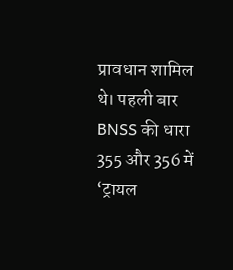प्रावधान शामिल थे। पहली बार BNSS की धारा 355 और 356 में ‘ट्रायल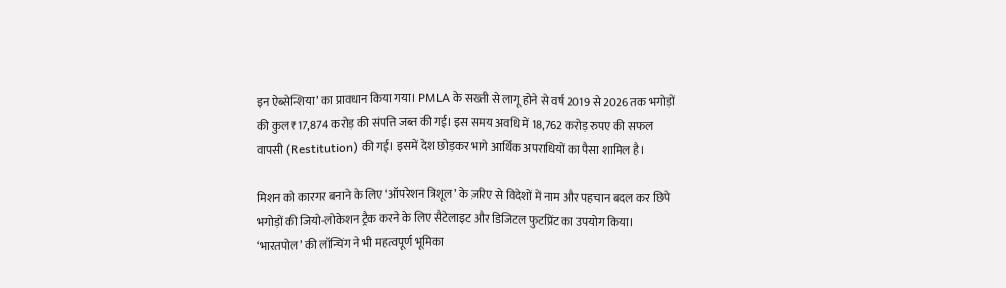इन ऐब्सेन्शिया’ का प्रावधान किया गया। PMLA के सख्ती से लागू होने से वर्ष 2019 से 2026 तक भगोड़ों की कुल ₹17,874 करोड़ की संपत्ति जब्त की गई। इस समय अवधि में 18,762 करोड़ रुपए की सफल वापसी (Restitution) की गई। इसमें देश छोड़कर भागे आर्थिक अपराधियों का पैसा शामिल है।

मिशन को कारगर बनाने के लिए ‘ऑपरेशन त्रिशूल’ के ज़रिए से विदेशों में नाम और पहचान बदल कर छिपे भगोड़ों की जियो-लोकेशन ट्रैक करने के लिए सैटेलाइट और डिजिटल फुटप्रिंट का उपयोग किया। ‘भारतपोल’ की लॉन्चिंग ने भी महत्वपूर्ण भूमिका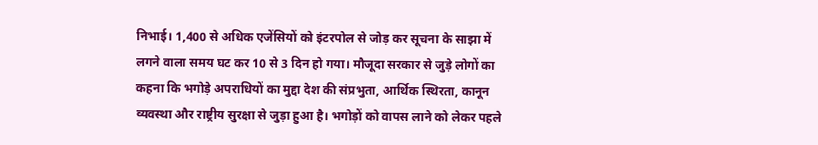निभाई। 1,400 से अधिक एजेंसियों को इंटरपोल से जोड़ कर सूचना के साझा में लगने वाला समय घट कर 10 से 3 दिन हो गया। मौजूदा सरकार से जुड़े लोगों का कहना कि भगोड़े अपराधियों का मुद्दा देश की संप्रभुता, आर्थिक स्थिरता, कानून व्यवस्था और राष्ट्रीय सुरक्षा से जुड़ा हुआ है। भगोड़ों को वापस लाने को लेकर पहले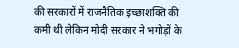की सरकारों में राजनैतिक इच्छाशक्ति की कमी थी लेकिन मोदी सरकार ने भगोड़ों के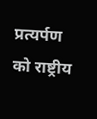प्रत्यर्पण को राष्ट्रीय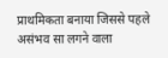प्राथमिकता बनाया जिससे पहले असंभव सा लगने वाला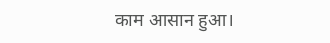काम आसान हुआ।